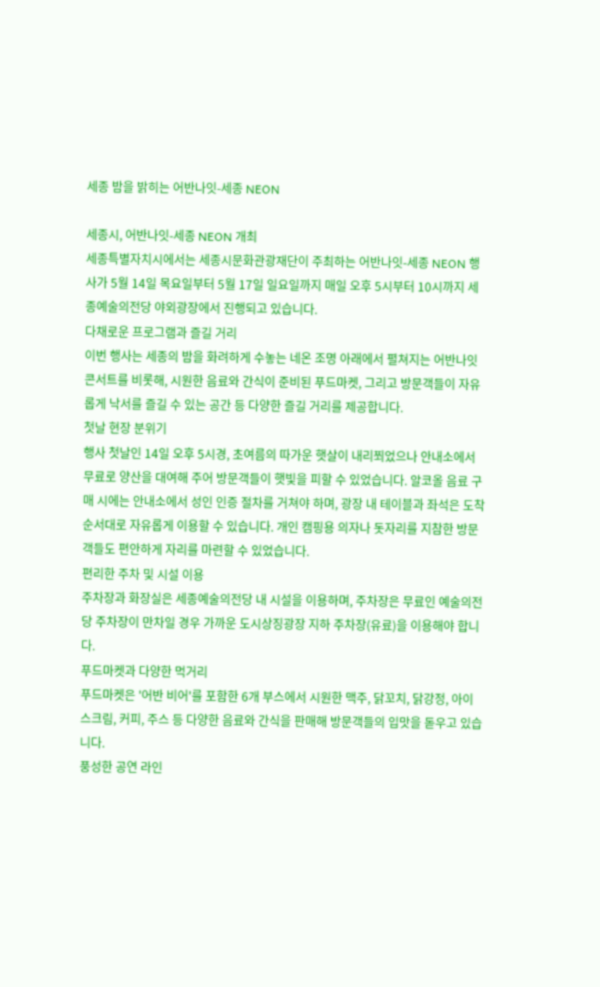세종 밤을 밝히는 어반나잇-세종 NEON

세종시, 어반나잇-세종 NEON 개최
세종특별자치시에서는 세종시문화관광재단이 주최하는 어반나잇-세종 NEON 행사가 5월 14일 목요일부터 5월 17일 일요일까지 매일 오후 5시부터 10시까지 세종예술의전당 야외광장에서 진행되고 있습니다.
다채로운 프로그램과 즐길 거리
이번 행사는 세종의 밤을 화려하게 수놓는 네온 조명 아래에서 펼쳐지는 어반나잇 콘서트를 비롯해, 시원한 음료와 간식이 준비된 푸드마켓, 그리고 방문객들이 자유롭게 낙서를 즐길 수 있는 공간 등 다양한 즐길 거리를 제공합니다.
첫날 현장 분위기
행사 첫날인 14일 오후 5시경, 초여름의 따가운 햇살이 내리쬐었으나 안내소에서 무료로 양산을 대여해 주어 방문객들이 햇빛을 피할 수 있었습니다. 알코올 음료 구매 시에는 안내소에서 성인 인증 절차를 거쳐야 하며, 광장 내 테이블과 좌석은 도착 순서대로 자유롭게 이용할 수 있습니다. 개인 캠핑용 의자나 돗자리를 지참한 방문객들도 편안하게 자리를 마련할 수 있었습니다.
편리한 주차 및 시설 이용
주차장과 화장실은 세종예술의전당 내 시설을 이용하며, 주차장은 무료인 예술의전당 주차장이 만차일 경우 가까운 도시상징광장 지하 주차장(유료)을 이용해야 합니다.
푸드마켓과 다양한 먹거리
푸드마켓은 '어반 비어'를 포함한 6개 부스에서 시원한 맥주, 닭꼬치, 닭강정, 아이스크림, 커피, 주스 등 다양한 음료와 간식을 판매해 방문객들의 입맛을 돋우고 있습니다.
풍성한 공연 라인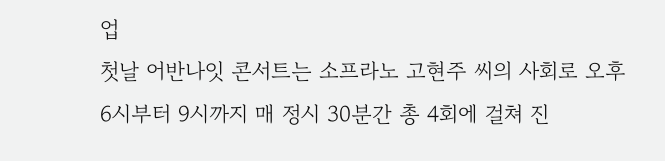업
첫날 어반나잇 콘서트는 소프라노 고현주 씨의 사회로 오후 6시부터 9시까지 매 정시 30분간 총 4회에 걸쳐 진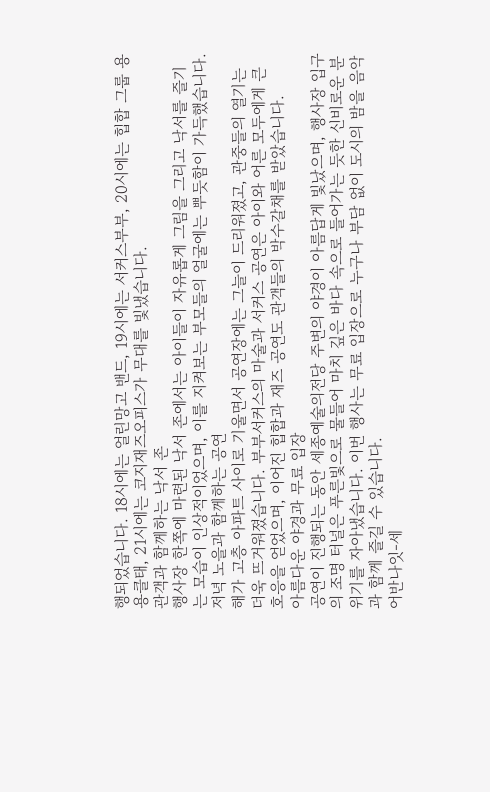행되었습니다. 18시에는 얼린망고 밴드, 19시에는 서커스부부, 20시에는 힙합 그룹 용용클태, 21시에는 코지재즈오피스가 무대를 빛냈습니다.
관객과 함께하는 낙서 존
행사장 한쪽에 마련된 낙서 존에서는 아이들이 자유롭게 그림을 그리고 낙서를 즐기는 모습이 인상적이었으며, 이를 지켜보는 부모들의 얼굴에는 뿌듯함이 가득했습니다.
저녁 노을과 함께하는 공연
해가 고층 아파트 사이로 기울면서 공연장에는 그늘이 드리워졌고, 관중들의 열기는 더욱 뜨거워졌습니다. 부부서커스의 마술과 서커스 공연은 아이와 어른 모두에게 큰 호응을 얻었으며, 이어진 힙합과 재즈 공연도 관객들의 박수갈채를 받았습니다.
아름다운 야경과 무료 입장
공연이 진행되는 동안 세종예술의전당 주변의 야경이 아름답게 빛났으며, 행사장 입구의 조명 터널은 푸른빛으로 물들어 마치 깊은 바다 속으로 들어가는 듯한 신비로운 분위기를 자아냈습니다. 이번 행사는 무료 입장으로 누구나 부담 없이 도시의 밤을 음악과 함께 즐길 수 있습니다.
어반나잇-세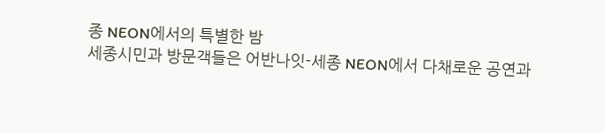종 NEON에서의 특별한 밤
세종시민과 방문객들은 어반나잇-세종 NEON에서 다채로운 공연과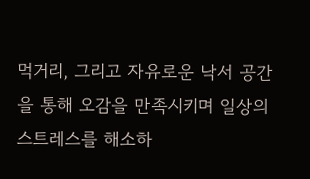먹거리, 그리고 자유로운 낙서 공간을 통해 오감을 만족시키며 일상의 스트레스를 해소하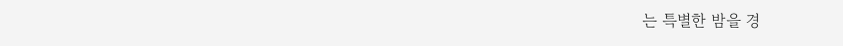는 특별한 밤을 경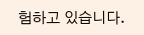험하고 있습니다.